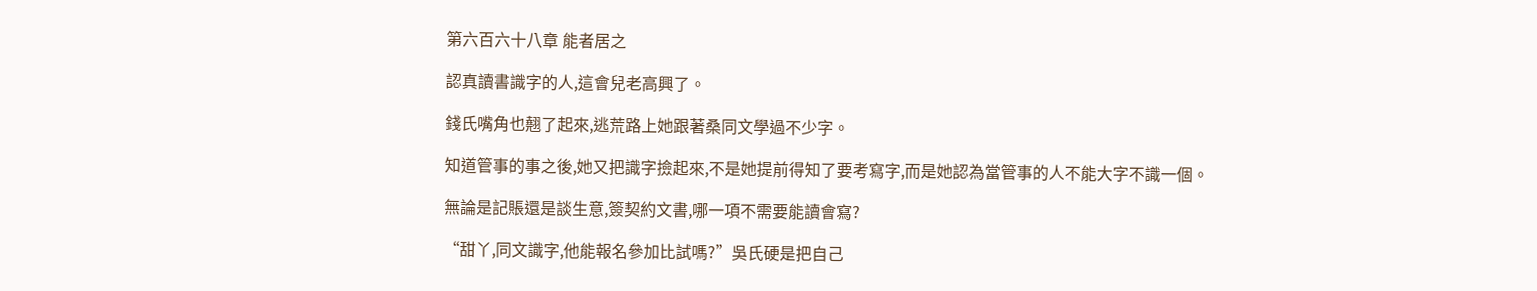第六百六十八章 能者居之

認真讀書識字的人,這會兒老高興了。

錢氏嘴角也翹了起來,逃荒路上她跟著桑同文學過不少字。

知道管事的事之後,她又把識字撿起來,不是她提前得知了要考寫字,而是她認為當管事的人不能大字不識一個。

無論是記賬還是談生意,簽契約文書,哪一項不需要能讀會寫?

“甜丫,同文識字,他能報名參加比試嗎?”吳氏硬是把自己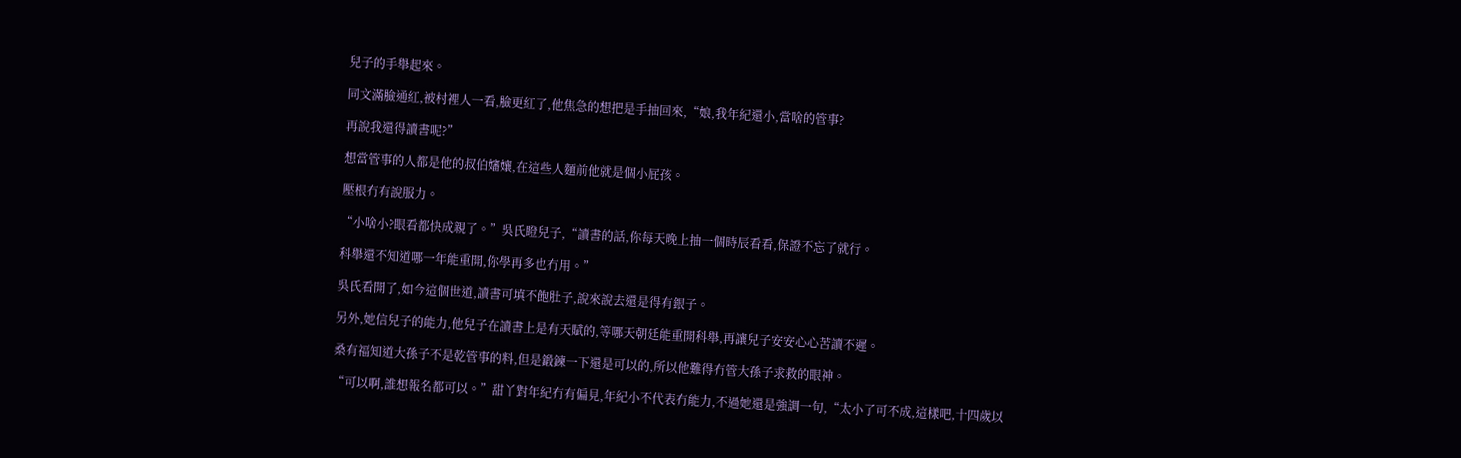兒子的手舉起來。

同文滿臉通紅,被村裡人一看,臉更紅了,他焦急的想把是手抽回來,“娘,我年紀還小,當啥的管事?

再說我還得讀書呢?”

想當管事的人都是他的叔伯嬸孃,在這些人麵前他就是個小屁孩。

壓根冇有說服力。

“小啥小?眼看都快成親了。”吳氏瞪兒子,“讀書的話,你每天晚上抽一個時辰看看,保證不忘了就行。

科舉還不知道哪一年能重開,你學再多也冇用。”

吳氏看開了,如今這個世道,讀書可填不飽肚子,說來說去還是得有銀子。

另外,她信兒子的能力,他兒子在讀書上是有天賦的,等哪天朝廷能重開科舉,再讓兒子安安心心苦讀不遲。

桑有福知道大孫子不是乾管事的料,但是鍛鍊一下還是可以的,所以他難得冇管大孫子求救的眼神。

“可以啊,誰想報名都可以。”甜丫對年紀冇有偏見,年紀小不代表冇能力,不過她還是強調一句,“太小了可不成,這樣吧,十四歲以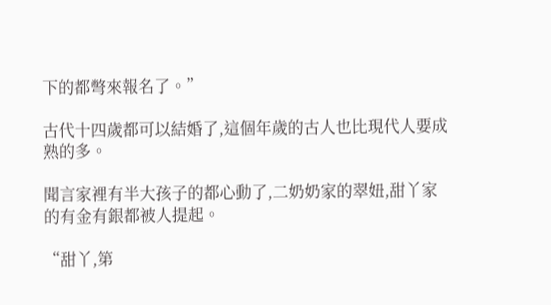下的都彆來報名了。”

古代十四歲都可以結婚了,這個年歲的古人也比現代人要成熟的多。

聞言家裡有半大孩子的都心動了,二奶奶家的翠妞,甜丫家的有金有銀都被人提起。

“甜丫,第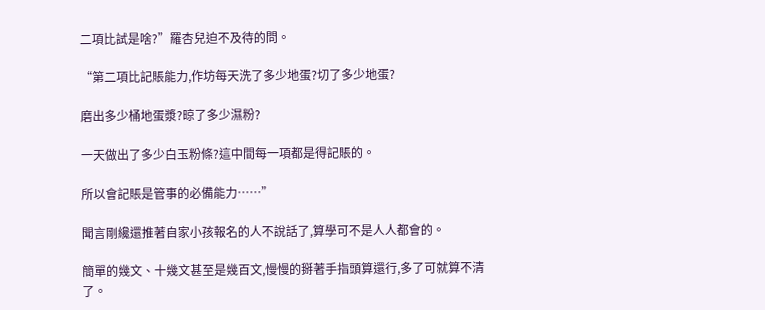二項比試是啥?”羅杏兒迫不及待的問。

“第二項比記賬能力,作坊每天洗了多少地蛋?切了多少地蛋?

磨出多少桶地蛋漿?晾了多少濕粉?

一天做出了多少白玉粉條?這中間每一項都是得記賬的。

所以會記賬是管事的必備能力……”

聞言剛纔還推著自家小孩報名的人不說話了,算學可不是人人都會的。

簡單的幾文、十幾文甚至是幾百文,慢慢的掰著手指頭算還行,多了可就算不清了。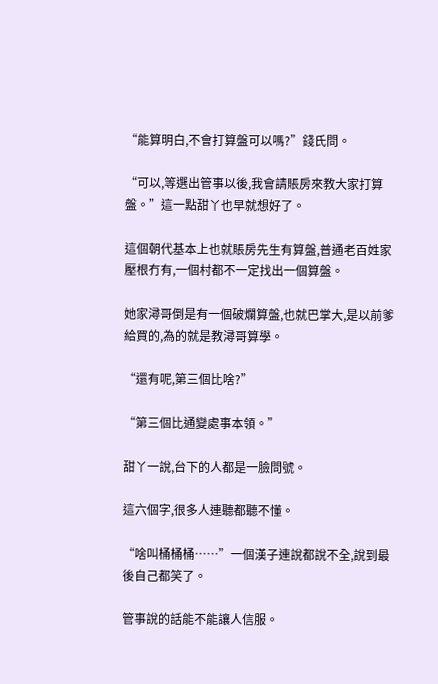“能算明白,不會打算盤可以嗎?”錢氏問。

“可以,等選出管事以後,我會請賬房來教大家打算盤。”這一點甜丫也早就想好了。

這個朝代基本上也就賬房先生有算盤,普通老百姓家壓根冇有,一個村都不一定找出一個算盤。

她家潯哥倒是有一個破爛算盤,也就巴掌大,是以前爹給買的,為的就是教潯哥算學。

“還有呢,第三個比啥?”

“第三個比通變處事本領。”

甜丫一說,台下的人都是一臉問號。

這六個字,很多人連聽都聽不懂。

“啥叫桶桶桶……”一個漢子連說都說不全,說到最後自己都笑了。

管事說的話能不能讓人信服。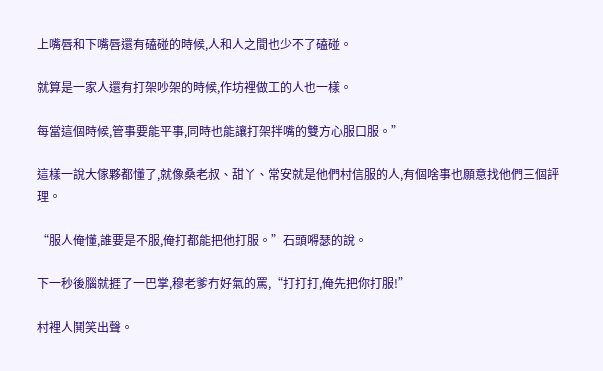上嘴唇和下嘴唇還有磕碰的時候,人和人之間也少不了磕碰。

就算是一家人還有打架吵架的時候,作坊裡做工的人也一樣。

每當這個時候,管事要能平事,同時也能讓打架拌嘴的雙方心服口服。”

這樣一說大傢夥都懂了,就像桑老叔、甜丫、常安就是他們村信服的人,有個啥事也願意找他們三個評理。

“服人俺懂,誰要是不服,俺打都能把他打服。”石頭嘚瑟的說。

下一秒後腦就捱了一巴掌,穆老爹冇好氣的罵,“打打打,俺先把你打服!”

村裡人鬨笑出聲。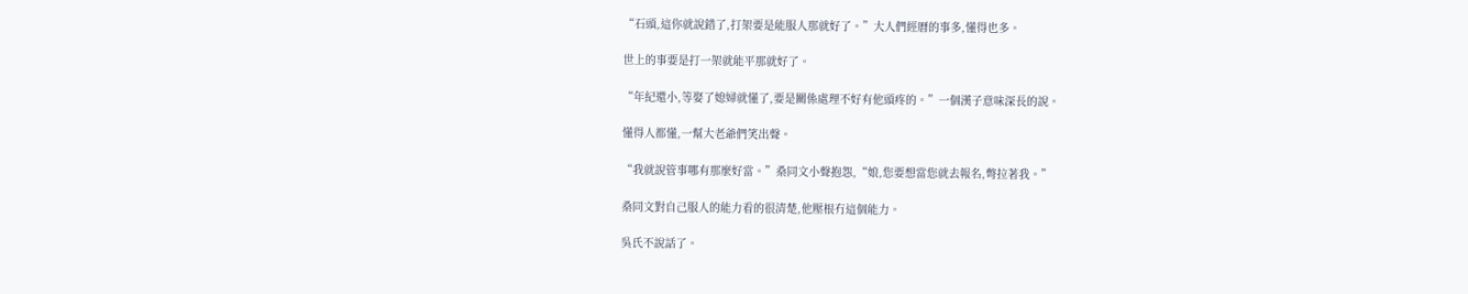“石頭,這你就說錯了,打架要是能服人那就好了。”大人們經曆的事多,懂得也多。

世上的事要是打一架就能平那就好了。

“年紀還小,等娶了媳婦就懂了,要是關係處理不好有他頭疼的。”一個漢子意味深長的說。

懂得人都懂,一幫大老爺們笑出聲。

“我就說管事哪有那麼好當。”桑同文小聲抱怨,“娘,您要想當您就去報名,彆拉著我。”

桑同文對自己服人的能力看的很清楚,他壓根冇這個能力。

吳氏不說話了。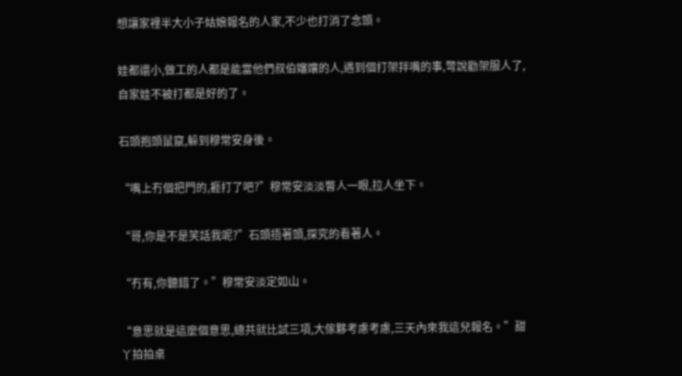想讓家裡半大小子姑娘報名的人家,不少也打消了念頭。

娃都還小,做工的人都是能當他們叔伯嬸孃的人,遇到個打架拌嘴的事,彆說勸架服人了,自家娃不被打都是好的了。

石頭抱頭鼠竄,躲到穆常安身後。

“嘴上冇個把門的,捱打了吧?”穆常安淡淡瞥人一眼,拉人坐下。

“哥,你是不是笑話我呢?”石頭捂著頭,探究的看著人。

“冇有,你聽錯了。”穆常安淡定如山。

“意思就是這麼個意思,總共就比試三項,大傢夥考慮考慮,三天內來我這兒報名。”甜丫拍拍桌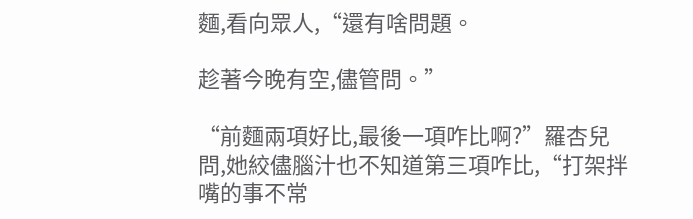麵,看向眾人,“還有啥問題。

趁著今晚有空,儘管問。”

“前麵兩項好比,最後一項咋比啊?”羅杏兒問,她絞儘腦汁也不知道第三項咋比,“打架拌嘴的事不常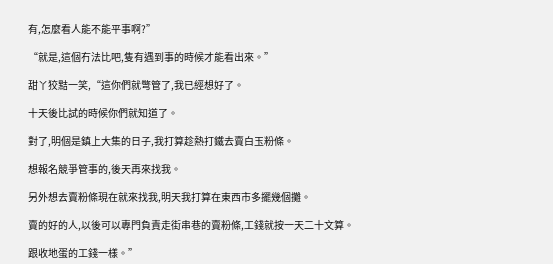有,怎麼看人能不能平事啊?”

“就是,這個冇法比吧,隻有遇到事的時候才能看出來。”

甜丫狡黠一笑,“這你們就彆管了,我已經想好了。

十天後比試的時候你們就知道了。

對了,明個是鎮上大集的日子,我打算趁熱打鐵去賣白玉粉條。

想報名競爭管事的,後天再來找我。

另外想去賣粉條現在就來找我,明天我打算在東西市多擺幾個攤。

賣的好的人,以後可以專門負責走街串巷的賣粉條,工錢就按一天二十文算。

跟收地蛋的工錢一樣。”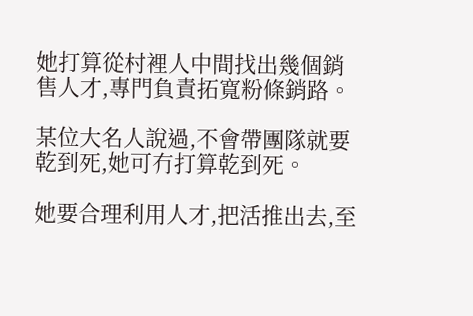她打算從村裡人中間找出幾個銷售人才,專門負責拓寬粉條銷路。

某位大名人說過,不會帶團隊就要乾到死,她可冇打算乾到死。

她要合理利用人才,把活推出去,至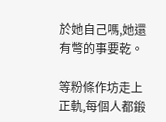於她自己嗎,她還有彆的事要乾。

等粉條作坊走上正軌,每個人都鍛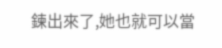鍊出來了,她也就可以當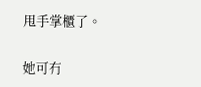甩手掌櫃了。

她可冇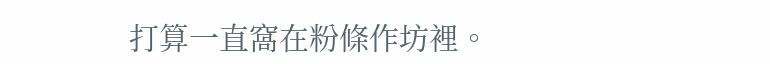打算一直窩在粉條作坊裡。